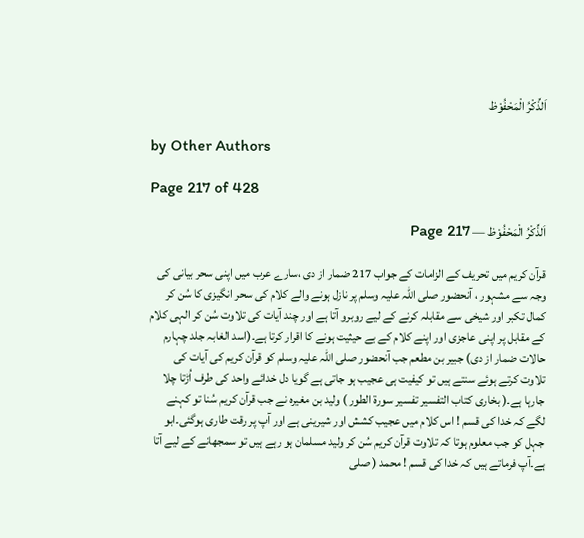اَلذِّکْرُ الْمَحْفُوْظ

by Other Authors

Page 217 of 428

اَلذِّکْرُ الْمَحْفُوْظ — Page 217

قرآن کریم میں تحریف کے الزامات کے جواب 217 ضمار از دی ،سارے عرب میں اپنی سحر بیانی کی وجہ سے مشہور ، آنحضور صلی اللہ علیہ وسلم پر نازل ہونے والے کلام کی سحر انگیزی کا سُن کر کمال تکبر اور شیخی سے مقابلہ کرنے کے لیے روبرو آتا ہے اور چند آیات کی تلاوت سُن کر الہی کلام کے مقابل پر اپنی عاجزی اور اپنے کلام کے بے حیثیت ہونے کا اقرار کرتا ہے۔(اسد الغابہ جلد چہارم حالات ضمار از دی) جبیر بن مطعم جب آنحضور صلی اللہ علیہ وسلم کو قرآن کریم کی آیات کی تلاوت کرتے ہوئے سنتے ہیں تو کیفیت ہی عجیب ہو جاتی ہے گویا دل خدائے واحد کی طرف اُڑتا چلا جارہا ہے۔( بخاری کتاب التفسیر تفسیر سورۃ الطور ) ولید بن مغیرہ نے جب قرآن کریم سُنا تو کہنے لگے کہ خدا کی قسم ! اس کلام میں عجیب کشش اور شیرینی ہے اور آپ پر رقت طاری ہوگئی۔ابو جہل کو جب معلوم ہوتا کہ تلاوت قرآن کریم سُن کر ولید مسلمان ہو رہے ہیں تو سمجھانے کے لیے آتا ہے۔آپ فرماتے ہیں کہ خدا کی قسم ! محمد ( صلى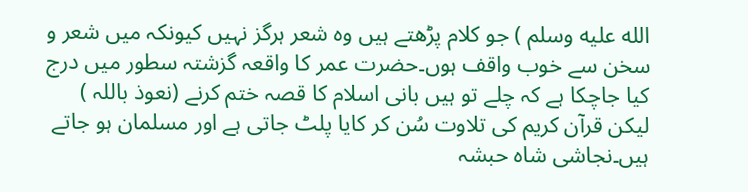الله عليه وسلم ) جو کلام پڑھتے ہیں وہ شعر ہرگز نہیں کیونکہ میں شعر و سخن سے خوب واقف ہوں۔حضرت عمر کا واقعہ گزشتہ سطور میں درج کیا جاچکا ہے کہ چلے تو ہیں بانی اسلام کا قصہ ختم کرنے (نعوذ باللہ ) لیکن قرآن کریم کی تلاوت سُن کر کایا پلٹ جاتی ہے اور مسلمان ہو جاتے ہیں۔نجاشی شاہ حبشہ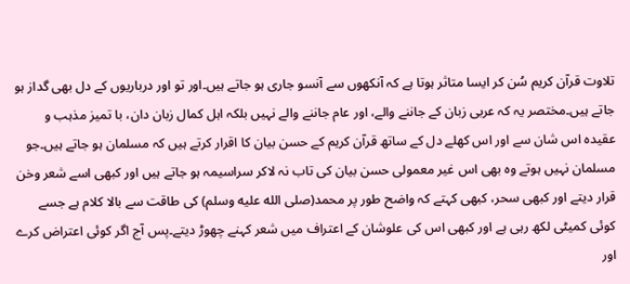تلاوت قرآن کریم سُن کر ایسا متاثر ہوتا ہے کہ آنکھوں سے آنسو جاری ہو جاتے ہیں۔اور تو اور درباریوں کے دل بھی گداز ہو جاتے ہیں۔مختصر یہ کہ عربی زبان کے جاننے والے، اور عام جاننے والے نہیں بلکہ اہل کمال زبان دان، با تمیز مذہب و عقیدہ اس شان سے اور اس کھلے دل کے ساتھ قرآن کریم کے حسن بیان کا اقرار کرتے ہیں کہ مسلمان ہو جاتے ہیں۔جو مسلمان نہیں ہوتے وہ بھی اس غیر معمولی حسن بیان کی تاب نہ لاکر سراسیمہ ہو جاتے ہیں اور کبھی اسے شعر وخن قرار دیتے اور کبھی سحر، کبھی کہتے کہ واضح طور پر محمد(صلى الله عليه وسلم) کی طاقت سے بالا کلام ہے جسے کوئی کمیٹی لکھ رہی ہے اور کبھی اس کی علوشان کے اعتراف میں شعر کہنے چھوڑ دیتے۔پس آج اگر کوئی اعتراض کرے اور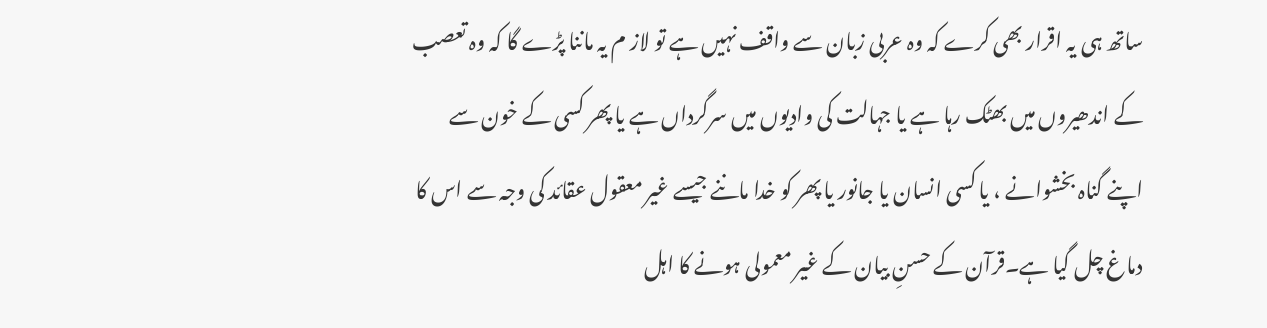ساتھ ہی یہ اقرار بھی کرے کہ وہ عربی زبان سے واقف نہیں ہے تو لاز م یہ ماننا پڑے گا کہ وہ تعصب کے اندھیروں میں بھٹک رہا ہے یا جہالت کی وادیوں میں سرگرداں ہے یا پھر کسی کے خون سے اپنے گناہ بخشوانے ، یا کسی انسان یا جانور یا پھر کو خدا ماننے جیسے غیر معقول عقائد کی وجہ سے اس کا دماغ چل گیا ہے۔قرآن کے حسنِ بیان کے غیر معمولی ہونے کا اہل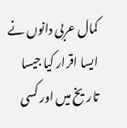کمال عربی دانوں نے ایسا اقرار کیا جیسا تاریخ میں اور کسی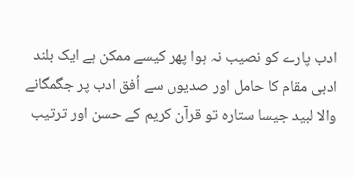ادب پارے کو نصیب نہ ہوا پھر کیسے ممکن ہے ایک بلند ادبی مقام کا حامل اور صدیوں سے اُفق ادب پر جگمگانے والا لبید جیسا ستارہ تو قرآن کریم کے حسن اور ترتیب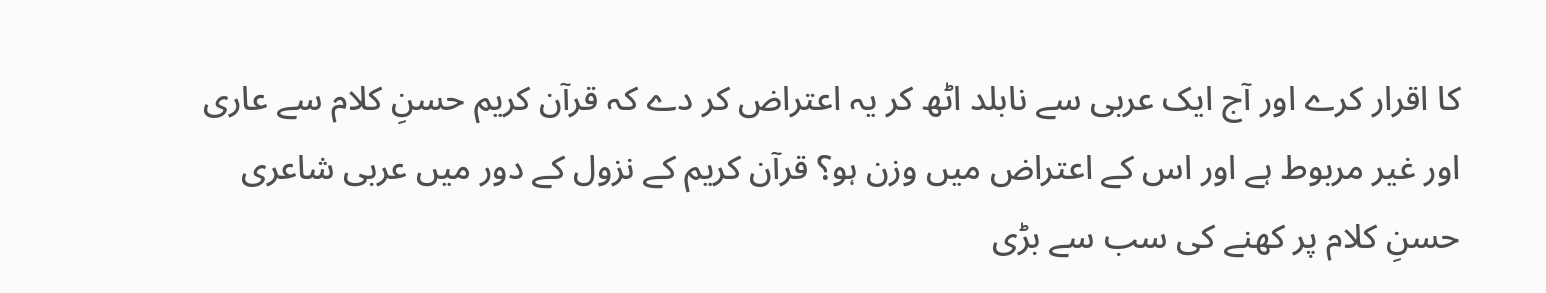کا اقرار کرے اور آج ایک عربی سے نابلد اٹھ کر یہ اعتراض کر دے کہ قرآن کریم حسنِ کلام سے عاری اور غیر مربوط ہے اور اس کے اعتراض میں وزن ہو؟ قرآن کریم کے نزول کے دور میں عربی شاعری حسنِ کلام پر کھنے کی سب سے بڑی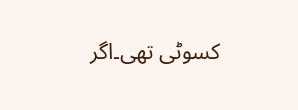کسوٹی تھی۔اگر